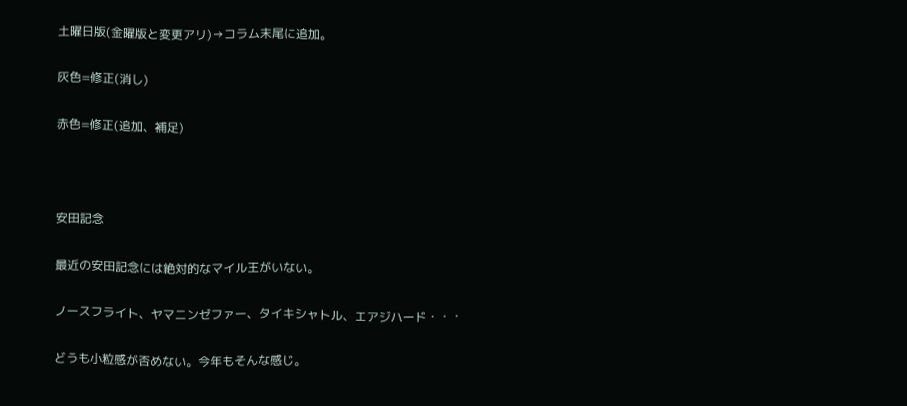土曜日版(金曜版と変更アリ)→コラム末尾に追加。

灰色=修正(消し)

赤色=修正(追加、補足)



安田記念

最近の安田記念には絶対的なマイル王がいない。

ノースフライト、ヤマニンゼファー、タイキシャトル、エアジハード・・・

どうも小粒感が否めない。今年もそんな感じ。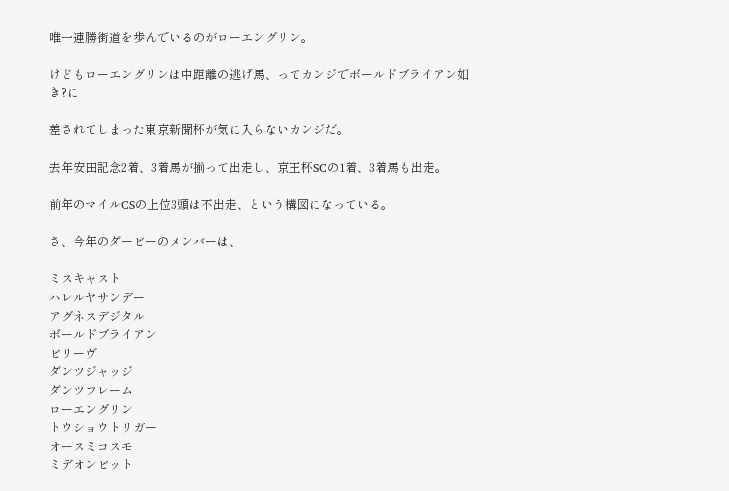唯一連勝街道を歩んでいるのがローエングリン。

けどもローエングリンは中距離の逃げ馬、ってカンジでボールドブライアン如き?に

差されてしまった東京新聞杯が気に入らないカンジだ。

去年安田記念2着、3着馬が揃って出走し、京王杯SCの1着、3着馬も出走。

前年のマイルCSの上位3頭は不出走、という構図になっている。

さ、今年のダービーのメンバーは、

ミスキャスト
ハレルヤサンデー
アグネスデジタル
ボールドブライアン
ビリーヴ
ダンツジャッジ
ダンツフレーム
ローエングリン
トウショウトリガー
オースミコスモ
ミデオンビット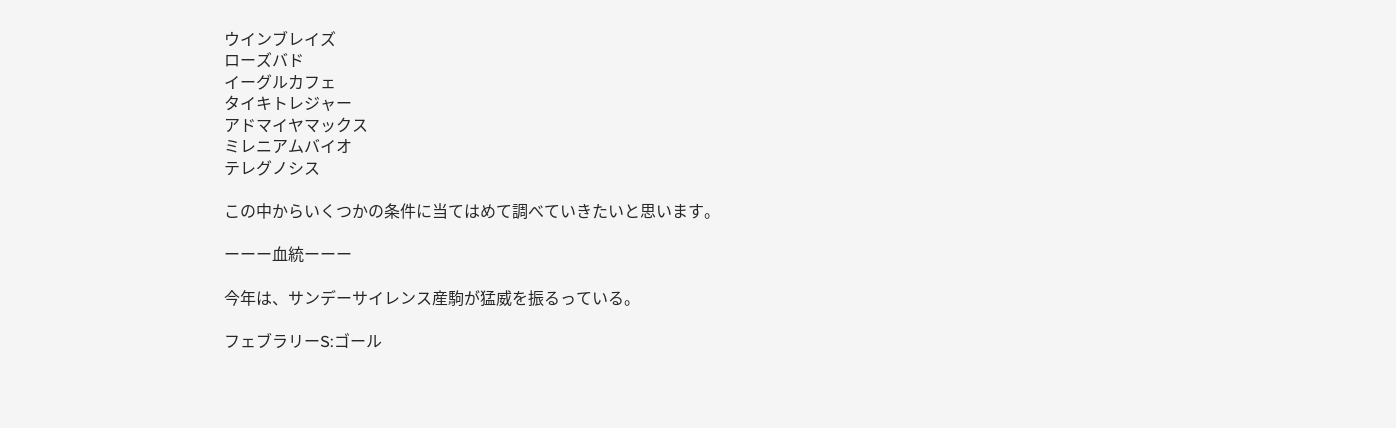ウインブレイズ
ローズバド
イーグルカフェ
タイキトレジャー
アドマイヤマックス
ミレニアムバイオ
テレグノシス

この中からいくつかの条件に当てはめて調べていきたいと思います。

ーーー血統ーーー

今年は、サンデーサイレンス産駒が猛威を振るっている。

フェブラリーS:ゴール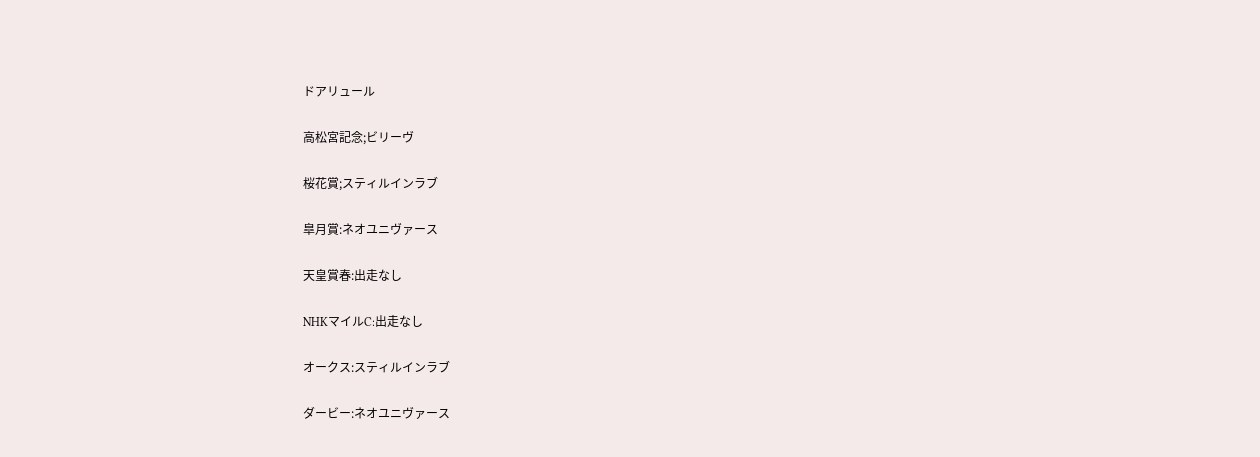ドアリュール

高松宮記念;ビリーヴ

桜花賞;スティルインラブ

皐月賞:ネオユニヴァース

天皇賞春:出走なし

NHKマイルC:出走なし

オークス:スティルインラブ

ダービー:ネオユニヴァース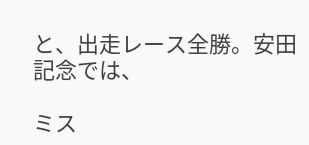と、出走レース全勝。安田記念では、

ミス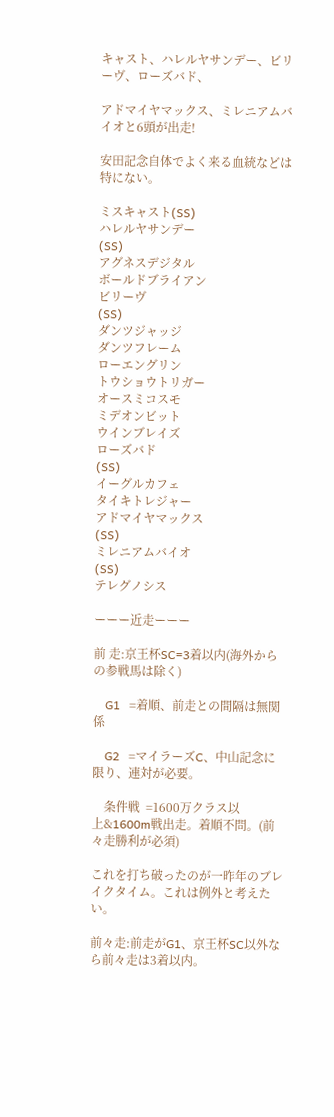キャスト、ハレルヤサンデー、ビリーヴ、ローズバド、

アドマイヤマックス、ミレニアムバイオと6頭が出走!

安田記念自体でよく来る血統などは特にない。

ミスキャスト(SS)
ハレルヤサンデー
(SS)
アグネスデジタル
ボールドブライアン
ビリーヴ
(SS)
ダンツジャッジ
ダンツフレーム
ローエングリン
トウショウトリガー
オースミコスモ
ミデオンビット
ウインブレイズ
ローズバド
(SS)
イーグルカフェ
タイキトレジャー
アドマイヤマックス
(SS)
ミレニアムバイオ
(SS)
テレグノシス

ーーー近走ーーー

前 走:京王杯SC=3着以内(海外からの参戦馬は除く)

    G1   =着順、前走との間隔は無関係

    G2   =マイラーズC、中山記念に限り、連対が必要。

    条件戦  =1600万クラス以上&1600m戦出走。着順不問。(前々走勝利が必須)

これを打ち破ったのが一昨年のブレイクタイム。これは例外と考えたい。

前々走:前走がG1、京王杯SC以外なら前々走は3着以内。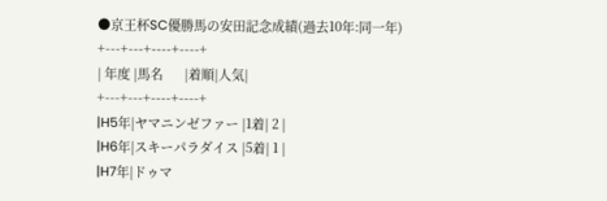●京王杯SC優勝馬の安田記念成績(過去10年:同一年)
+---+---+----+----+
| 年度 |馬名       |着順|人気|
+---+---+----+----+
|H5年|ヤマニンゼファー |1着| 2 |
|H6年|スキーパラダイス |5着| 1 |
|H7年|ドゥマ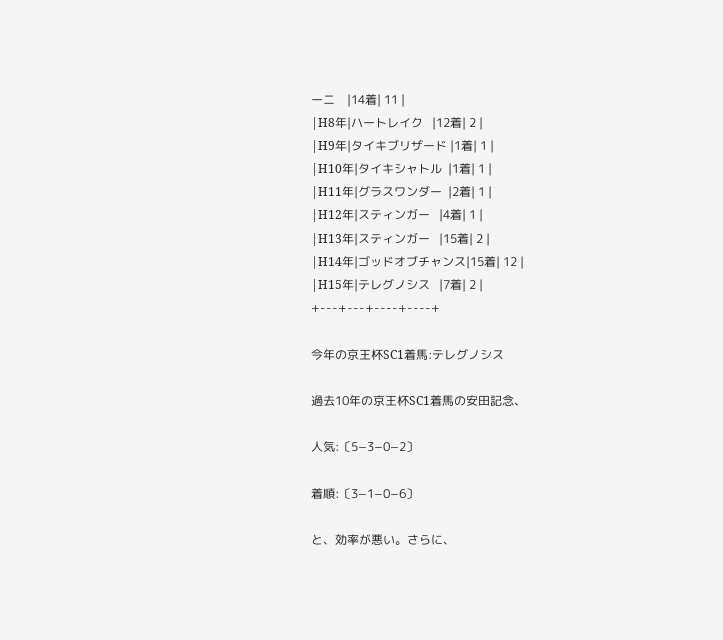ーニ    |14着| 11 |
|H8年|ハートレイク   |12着| 2 |
|H9年|タイキブリザード |1着| 1 |
|H10年|タイキシャトル  |1着| 1 |
|H11年|グラスワンダー  |2着| 1 |
|H12年|スティンガー   |4着| 1 |
|H13年|スティンガー   |15着| 2 |
|H14年|ゴッドオブチャンス|15着| 12 |
|H15年|テレグノシス   |7着| 2 |
+---+---+----+----+

今年の京王杯SC1着馬:テレグノシス

過去10年の京王杯SC1着馬の安田記念、

人気:〔5−3−0−2〕

着順:〔3−1−0−6〕

と、効率が悪い。さらに、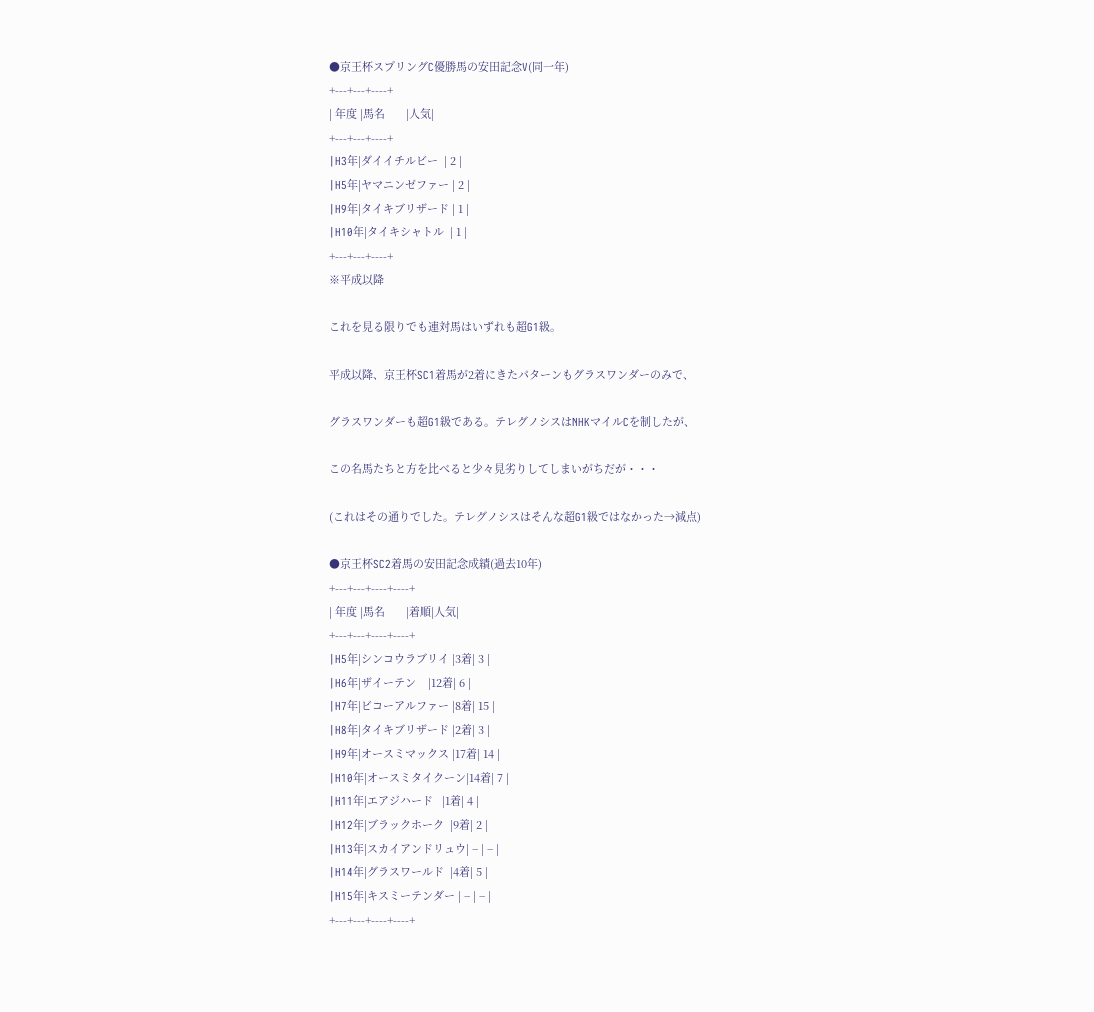●京王杯スプリングC優勝馬の安田記念V(同一年)
+---+---+----+
| 年度 |馬名       |人気|
+---+---+----+
|H3年|ダイイチルビー  | 2 |
|H5年|ヤマニンゼファー | 2 |
|H9年|タイキブリザード | 1 |
|H10年|タイキシャトル  | 1 |
+---+---+----+
※平成以降

これを見る限りでも連対馬はいずれも超G1級。

平成以降、京王杯SC1着馬が2着にきたパターンもグラスワンダーのみで、

グラスワンダーも超G1級である。テレグノシスはNHKマイルCを制したが、

この名馬たちと方を比べると少々見劣りしてしまいがちだが・・・

(これはその通りでした。テレグノシスはそんな超G1級ではなかった→減点)

●京王杯SC2着馬の安田記念成績(過去10年)
+---+---+----+----+
| 年度 |馬名       |着順|人気|
+---+---+----+----+
|H5年|シンコウラブリイ |3着| 3 |
|H6年|ザイーテン    |12着| 6 |
|H7年|ビコーアルファー |8着| 15 |
|H8年|タイキブリザード |2着| 3 |
|H9年|オースミマックス |17着| 14 |
|H10年|オースミタイクーン|14着| 7 |
|H11年|エアジハード   |1着| 4 |
|H12年|ブラックホーク  |9着| 2 |
|H13年|スカイアンドリュウ| − | − |
|H14年|グラスワールド  |4着| 5 |
|H15年|キスミーテンダー | − | − |
+---+---+----+----+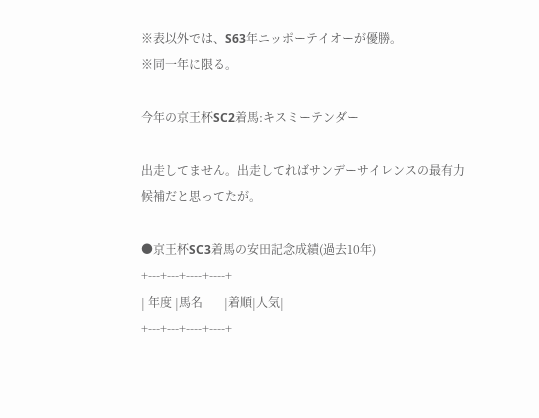※表以外では、S63年ニッポーテイオーが優勝。
※同一年に限る。

今年の京王杯SC2着馬:キスミーテンダー

出走してません。出走してればサンデーサイレンスの最有力候補だと思ってたが。

●京王杯SC3着馬の安田記念成績(過去10年)
+---+---+----+----+
| 年度 |馬名       |着順|人気|
+---+---+----+----+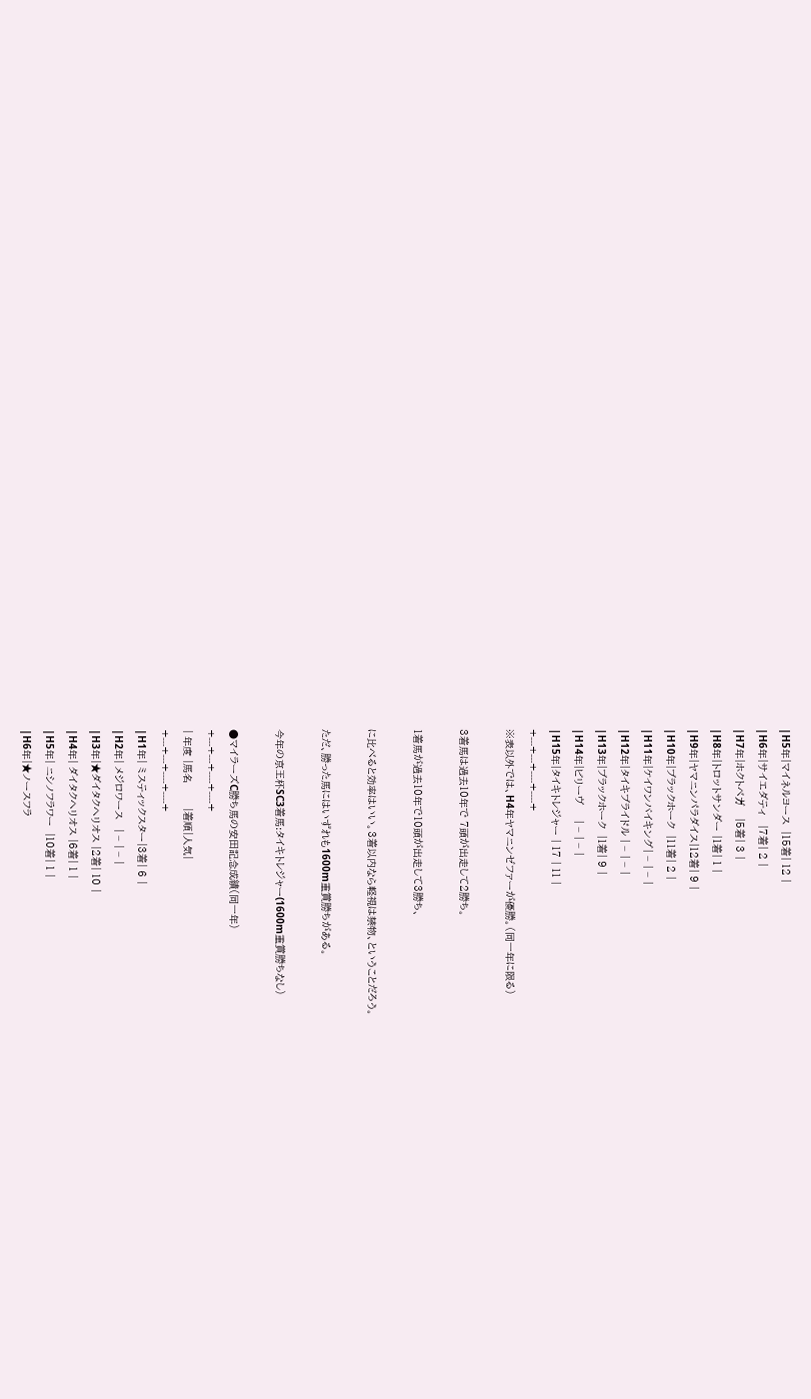|H5年|マイネルヨース  |15着| 12 |
|H6年|サイエダティ   |7着| 2 |
|H7年|ホクトベガ    |5着| 3 |
|H8年|トロットサンダー |1着| 1 |
|H9年|ヤマニンパラダイス|12着| 9 |
|H10年|ブラックホーク  |11着| 2 |
|H11年|ケイワンバイキング| − | − |
|H12年|タイキブライドル | − | − |
|H13年|ブラックホーク  |1着| 9 |
|H14年|ビリーヴ     | − | − |
|H15年|タイキトレジャー | 17 | 11 |
+---+---+----+----+
※表以外では、H4年ヤマニンゼファーが優勝。(同一年に限る)

3着馬は過去10年で 7頭が出走して2勝ち。

1着馬が過去10年で10頭が出走して3勝ち、

に比べると効率はいい。3着以内なら軽視は禁物、ということだろう。

ただ、勝った馬にはいずれも1600m重賞勝ちがある。

今年の京王杯SC3着馬:タイキトレジャー(1600m重賞勝ちなし)

●マイラーズC勝ち馬の安田記念成績(同一年)
+---+---+----+----+
| 年度 |馬名        |着順|人気|
+---+---+----+----+
|H1年| ミスティックスター|3着| 6 |
|H2年| メジロワース   | − | − |
|H3年|★ダイタクヘリオス |2着| 10 |
|H4年| ダイタクヘリオス |6着| 1 |
|H5年| ニシノフラワー  |10着| 1 |
|H6年|★ノースフラ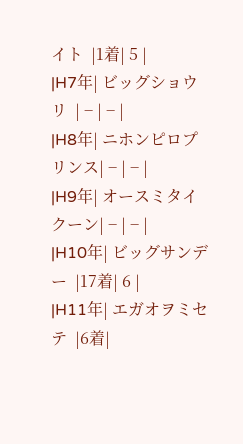イト  |1着| 5 |
|H7年| ビッグショウリ  | − | − |
|H8年| ニホンピロプリンス| − | − |
|H9年| オースミタイクーン| − | − |
|H10年| ビッグサンデー  |17着| 6 |
|H11年| エガオヲミセテ  |6着|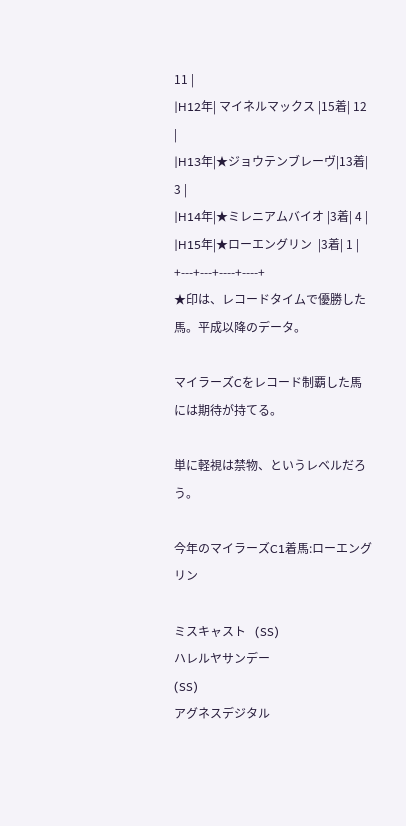11 |
|H12年| マイネルマックス |15着| 12 |
|H13年|★ジョウテンブレーヴ|13着| 3 |
|H14年|★ミレニアムバイオ |3着| 4 |
|H15年|★ローエングリン  |3着| 1 |
+---+---+----+----+
★印は、レコードタイムで優勝した馬。平成以降のデータ。

マイラーズCをレコード制覇した馬には期待が持てる。

単に軽視は禁物、というレベルだろう。

今年のマイラーズC1着馬:ローエングリン

ミスキャスト   (SS)
ハレルヤサンデー
(SS)
アグネスデジタル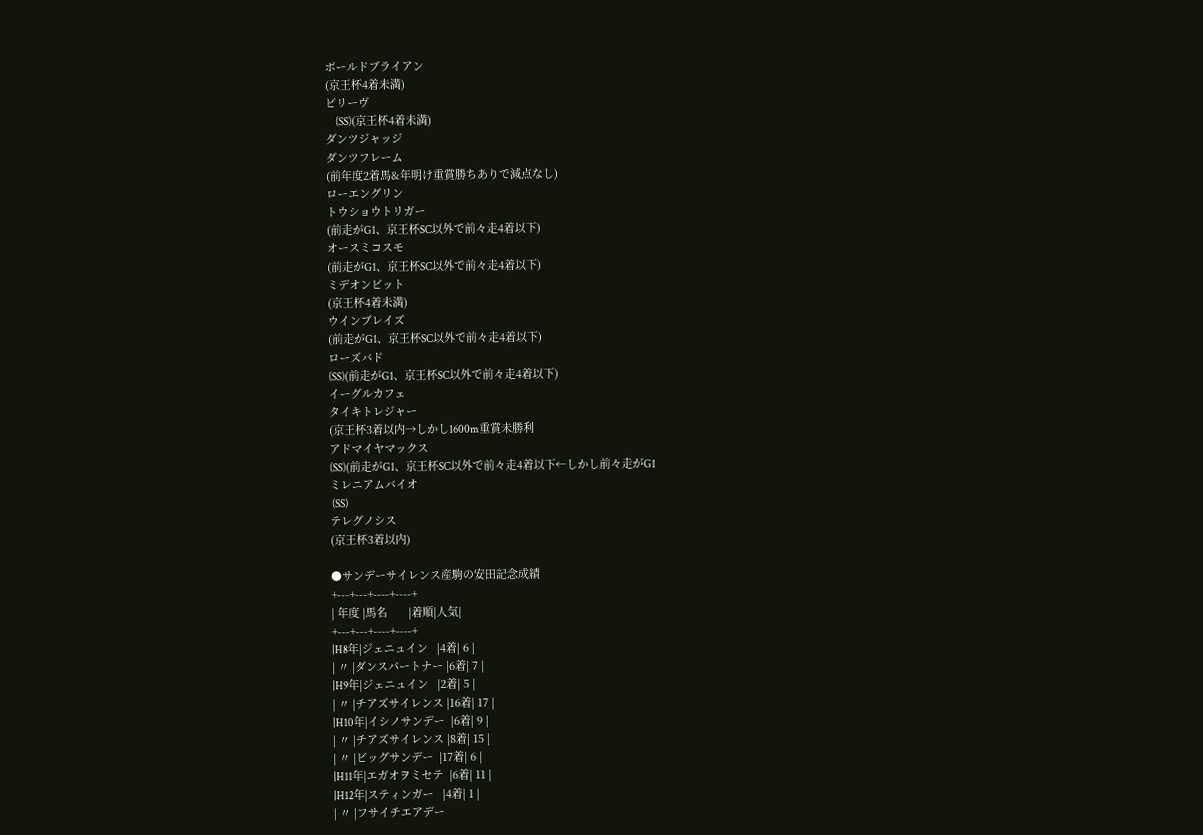ボールドブライアン
(京王杯4着未満)
ビリーヴ
     (SS)(京王杯4着未満)
ダンツジャッジ
ダンツフレーム
(前年度2着馬&年明け重賞勝ちありで減点なし)
ローエングリン
トウショウトリガー
(前走がG1、京王杯SC以外で前々走4着以下)
オースミコスモ
(前走がG1、京王杯SC以外で前々走4着以下)
ミデオンビット
(京王杯4着未満)
ウインブレイズ
(前走がG1、京王杯SC以外で前々走4着以下)
ローズバド
(SS)(前走がG1、京王杯SC以外で前々走4着以下)
イーグルカフェ
タイキトレジャー
(京王杯3着以内→しかし1600m重賞未勝利
アドマイヤマックス
(SS)(前走がG1、京王杯SC以外で前々走4着以下←しかし前々走がG1
ミレニアムバイオ
 (SS)
テレグノシス
(京王杯3着以内)

●サンデーサイレンス産駒の安田記念成績
+---+---+----+----+
| 年度 |馬名       |着順|人気|
+---+---+----+----+
|H8年|ジェニュイン   |4着| 6 |
| 〃 |ダンスパートナー |6着| 7 |
|H9年|ジェニュイン   |2着| 5 |
| 〃 |チアズサイレンス |16着| 17 |
|H10年|イシノサンデー  |6着| 9 |
| 〃 |チアズサイレンス |8着| 15 |
| 〃 |ビッグサンデー  |17着| 6 |
|H11年|エガオヲミセテ  |6着| 11 |
|H12年|スティンガー   |4着| 1 |
| 〃 |フサイチエアデー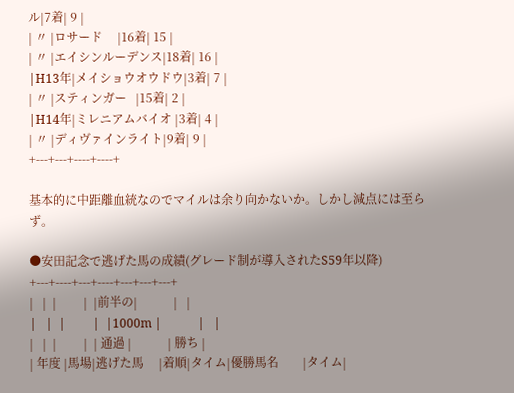ル|7着| 9 |
| 〃 |ロサード     |16着| 15 |
| 〃 |エイシンルーデンス|18着| 16 |
|H13年|メイショウオウドウ|3着| 7 |
| 〃 |スティンガー   |15着| 2 |
|H14年|ミレニアムバイオ |3着| 4 |
| 〃 |ディヴァインライト|9着| 9 |
+---+---+----+----+

基本的に中距離血統なのでマイルは余り向かないか。しかし減点には至らず。

●安田記念で逃げた馬の成績(グレード制が導入されたS59年以降)
+---+----+---+----+---+---+---+
|   |  |         |  |前半の|            |   |
|   |  |         |  |1000m |            |   |
|   |  |         |  | 通過 |            | 勝ち |
| 年度 |馬場|逃げた馬     |着順|タイム|優勝馬名        |タイム|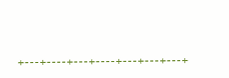+---+----+---+----+---+---+---+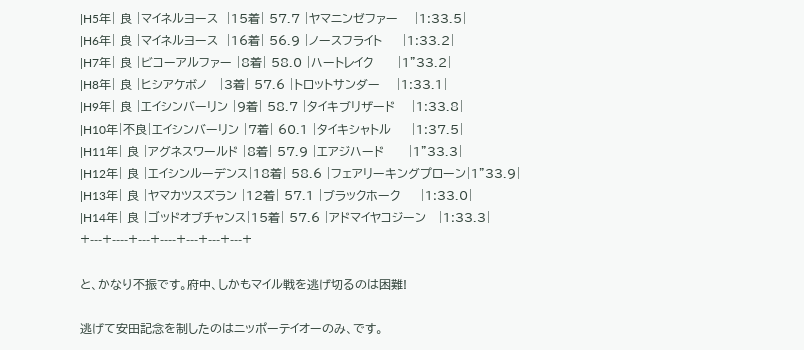|H5年| 良 |マイネルヨース  |15着| 57.7 |ヤマニンゼファー    |1:33.5|
|H6年| 良 |マイネルヨース  |16着| 56.9 |ノースフライト     |1:33.2|
|H7年| 良 |ビコーアルファー |8着| 58.0 |ハートレイク      |1"33.2|
|H8年| 良 |ヒシアケボノ   |3着| 57.6 |トロットサンダー    |1:33.1|
|H9年| 良 |エイシンバーリン |9着| 58.7 |タイキブリザード    |1:33.8|
|H10年|不良|エイシンバーリン |7着| 60.1 |タイキシャトル     |1:37.5|
|H11年| 良 |アグネスワールド |8着| 57.9 |エアジハード      |1"33.3|
|H12年| 良 |エイシンルーデンス|18着| 58.6 |フェアリーキングプローン|1"33.9|
|H13年| 良 |ヤマカツスズラン |12着| 57.1 |ブラックホーク     |1:33.0|
|H14年| 良 |ゴッドオブチャンス|15着| 57.6 |アドマイヤコジーン   |1:33.3|
+---+----+---+----+---+---+---+

と、かなり不振です。府中、しかもマイル戦を逃げ切るのは困難!

逃げて安田記念を制したのはニッポーテイオーのみ、です。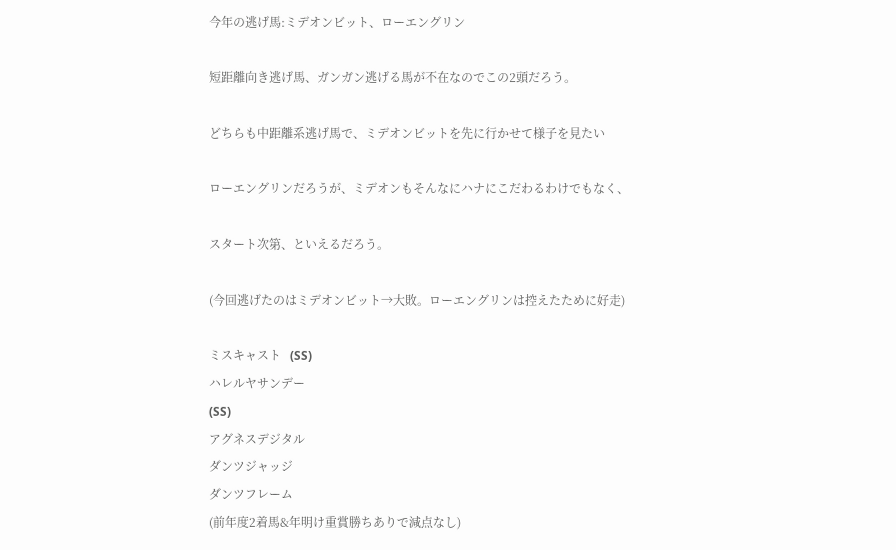今年の逃げ馬:ミデオンビット、ローエングリン

短距離向き逃げ馬、ガンガン逃げる馬が不在なのでこの2頭だろう。

どちらも中距離系逃げ馬で、ミデオンビットを先に行かせて様子を見たい

ローエングリンだろうが、ミデオンもそんなにハナにこだわるわけでもなく、

スタート次第、といえるだろう。

(今回逃げたのはミデオンビット→大敗。ローエングリンは控えたために好走)

ミスキャスト   (SS)
ハレルヤサンデー
(SS)
アグネスデジタル
ダンツジャッジ
ダンツフレーム
(前年度2着馬&年明け重賞勝ちありで減点なし)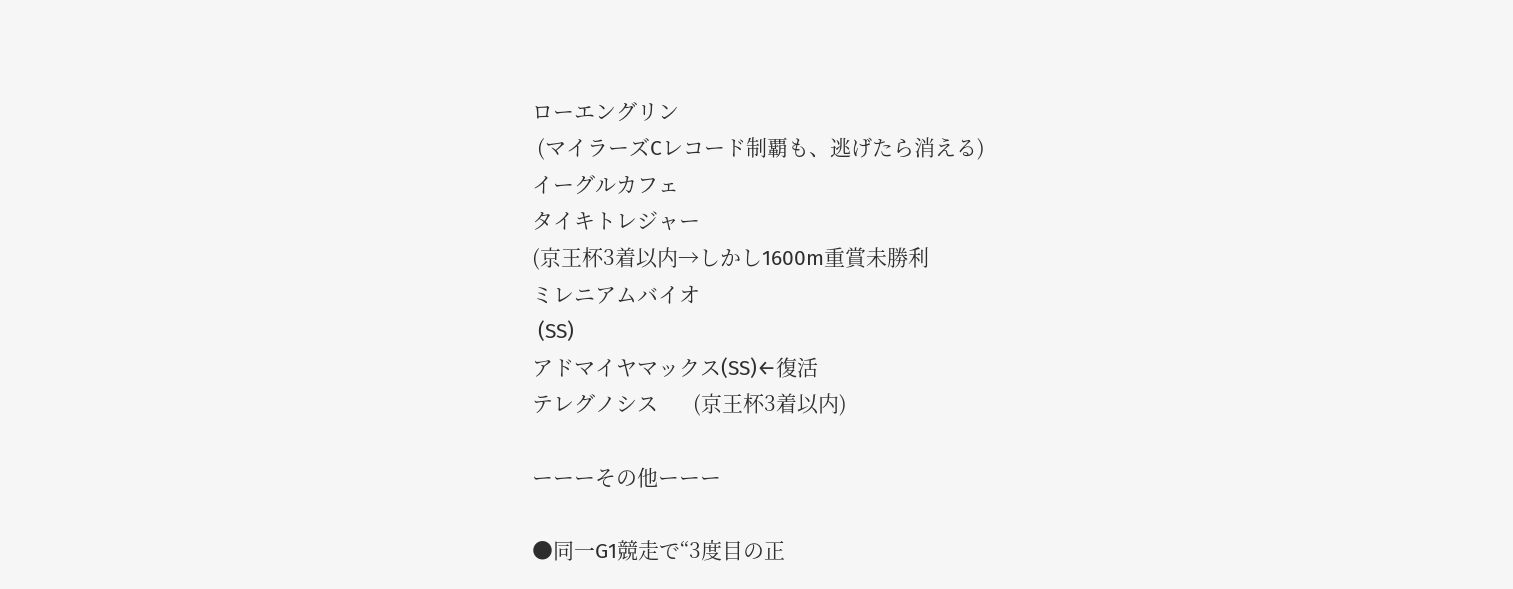ローエングリン
 (マイラーズCレコード制覇も、逃げたら消える)
イーグルカフェ
タイキトレジャー
(京王杯3着以内→しかし1600m重賞未勝利
ミレニアムバイオ
 (SS)
アドマイヤマックス(SS)←復活
テレグノシス       (京王杯3着以内)

ーーーその他ーーー

●同一G1競走で“3度目の正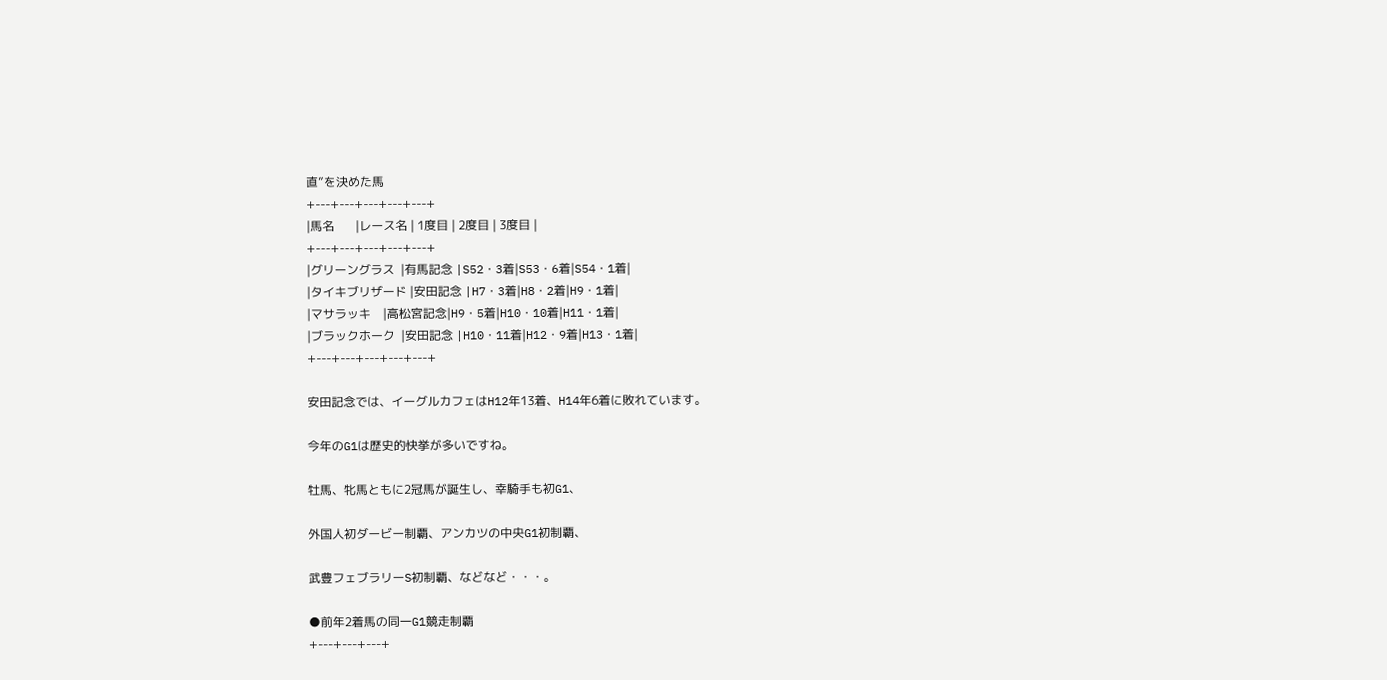直”を決めた馬
+---+---+---+---+---+
|馬名       |レース名 | 1度目 | 2度目 | 3度目 |
+---+---+---+---+---+
|グリーングラス  |有馬記念 |S52・3着|S53・6着|S54・1着|
|タイキブリザード |安田記念 |H7・3着|H8・2着|H9・1着|
|マサラッキ    |高松宮記念|H9・5着|H10・10着|H11・1着|
|ブラックホーク  |安田記念 |H10・11着|H12・9着|H13・1着|
+---+---+---+---+---+

安田記念では、イーグルカフェはH12年13着、H14年6着に敗れています。

今年のG1は歴史的快挙が多いですね。

牡馬、牝馬ともに2冠馬が誕生し、幸騎手も初G1、

外国人初ダービー制覇、アンカツの中央G1初制覇、

武豊フェブラリーS初制覇、などなど・・・。

●前年2着馬の同一G1競走制覇
+---+---+---+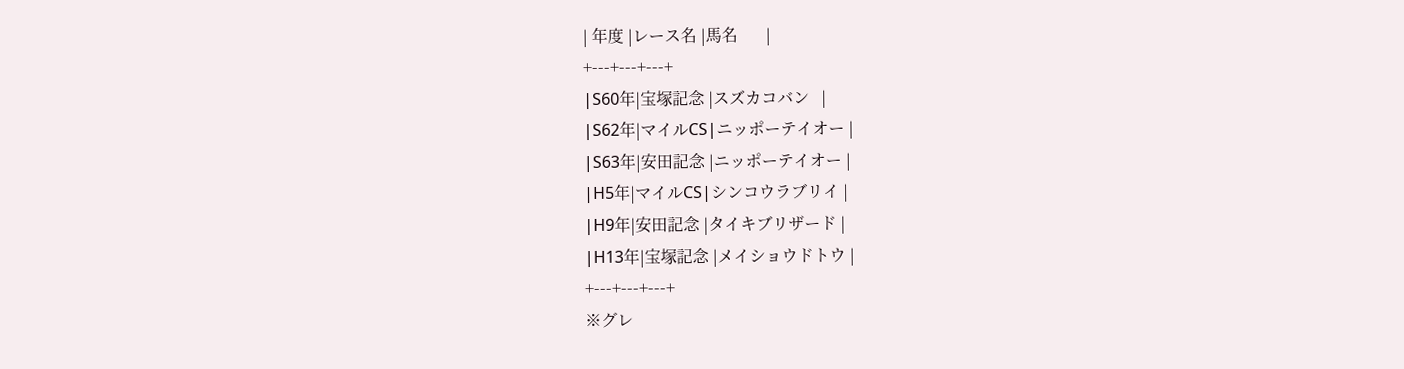| 年度 |レース名 |馬名       |
+---+---+---+
|S60年|宝塚記念 |スズカコバン   |
|S62年|マイルCS|ニッポーテイオー |
|S63年|安田記念 |ニッポーテイオー |
|H5年|マイルCS|シンコウラブリイ |
|H9年|安田記念 |タイキブリザード |
|H13年|宝塚記念 |メイショウドトウ |
+---+---+---+
※グレ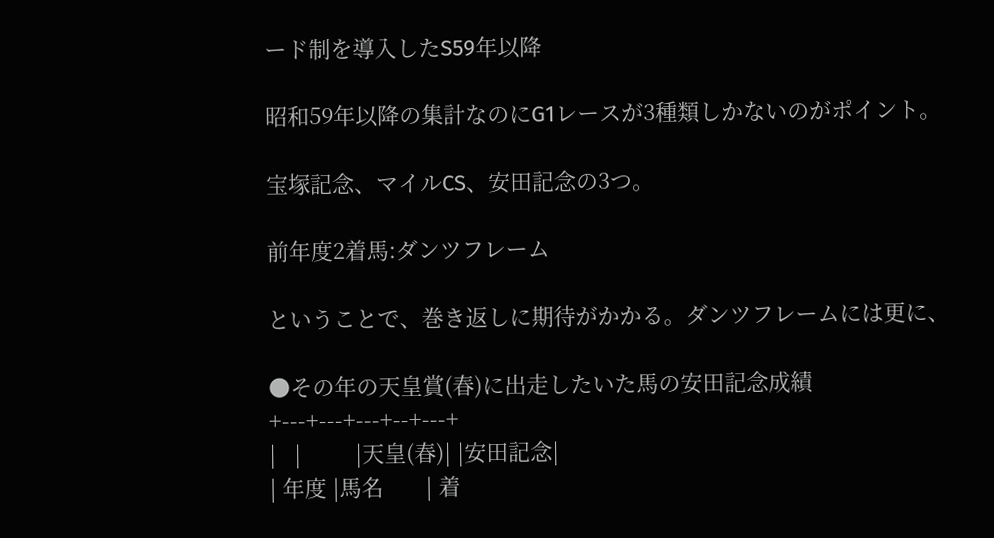ード制を導入したS59年以降

昭和59年以降の集計なのにG1レースが3種類しかないのがポイント。

宝塚記念、マイルCS、安田記念の3つ。

前年度2着馬:ダンツフレーム

ということで、巻き返しに期待がかかる。ダンツフレームには更に、

●その年の天皇賞(春)に出走したいた馬の安田記念成績
+---+---+---+--+---+
|   |         |天皇(春)| |安田記念|
| 年度 |馬名       | 着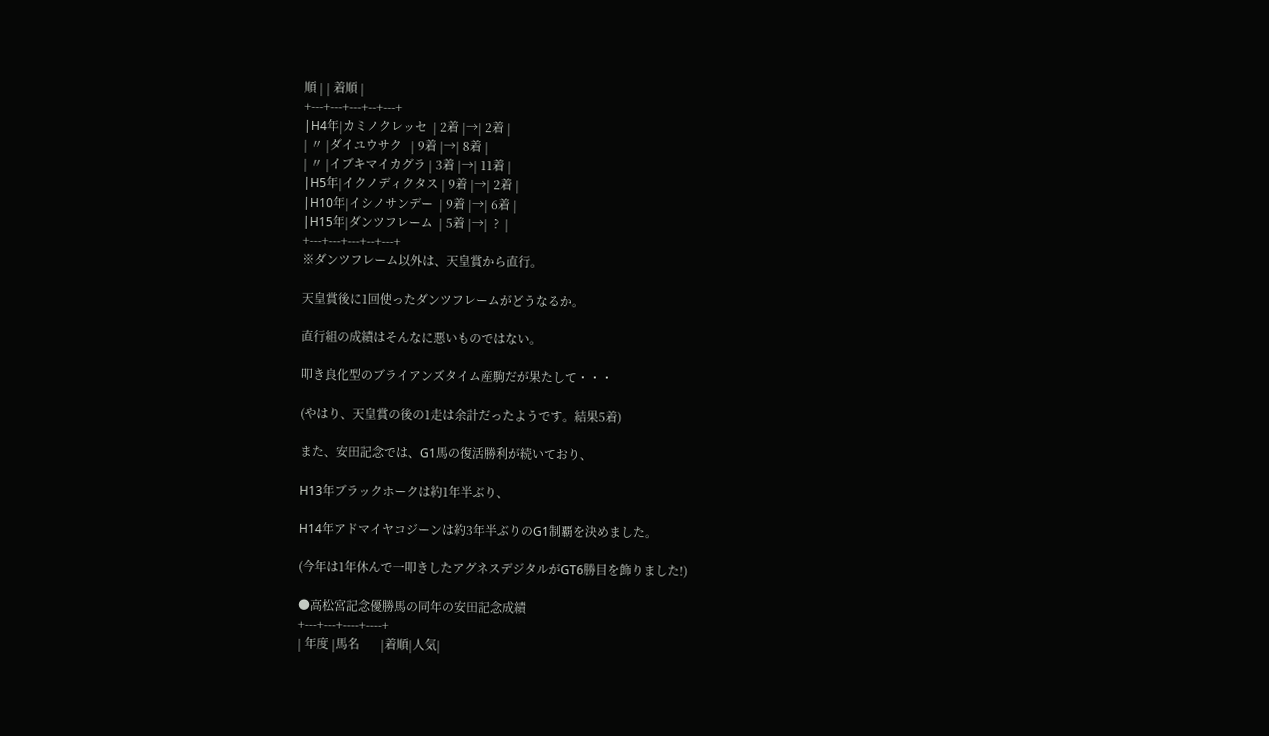順 | | 着順 |
+---+---+---+--+---+
|H4年|カミノクレッセ  | 2着 |→| 2着 |
| 〃 |ダイユウサク   | 9着 |→| 8着 |
| 〃 |イブキマイカグラ | 3着 |→| 11着 |
|H5年|イクノディクタス | 9着 |→| 2着 |
|H10年|イシノサンデー  | 9着 |→| 6着 |
|H15年|ダンツフレーム  | 5着 |→|  ?  |
+---+---+---+--+---+
※ダンツフレーム以外は、天皇賞から直行。

天皇賞後に1回使ったダンツフレームがどうなるか。

直行組の成績はそんなに悪いものではない。

叩き良化型のブライアンズタイム産駒だが果たして・・・

(やはり、天皇賞の後の1走は余計だったようです。結果5着)

また、安田記念では、G1馬の復活勝利が続いており、

H13年ブラックホークは約1年半ぶり、

H14年アドマイヤコジーンは約3年半ぶりのG1制覇を決めました。

(今年は1年休んで一叩きしたアグネスデジタルがGT6勝目を飾りました!)

●高松宮記念優勝馬の同年の安田記念成績
+---+---+----+----+
| 年度 |馬名       |着順|人気|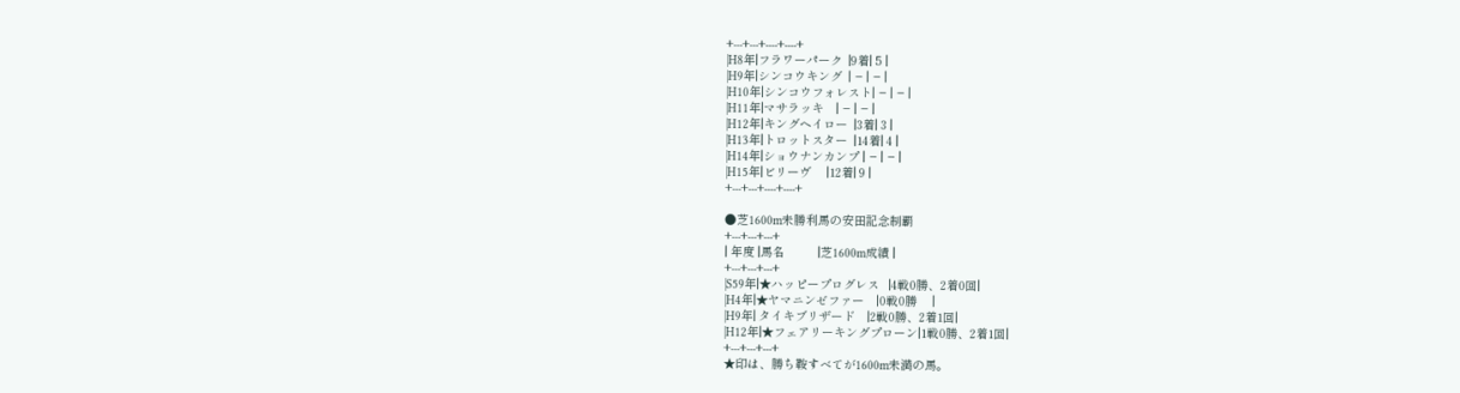+---+---+----+----+
|H8年|フラワーパーク  |9着| 5 |
|H9年|シンコウキング  | − | − |
|H10年|シンコウフォレスト| − | − |
|H11年|マサラッキ    | − | − |
|H12年|キングヘイロー  |3着| 3 |
|H13年|トロットスター  |14着| 4 |
|H14年|ショウナンカンプ | − | − |
|H15年|ビリーヴ     |12着| 9 |
+---+---+----+----+

●芝1600m未勝利馬の安田記念制覇
+---+---+---+
| 年度 |馬名           |芝1600m成績 |
+---+---+---+
|S59年|★ハッピープログレス   |4戦0勝、2着0回|
|H4年|★ヤマニンゼファー    |0戦0勝     |
|H9年| タイキブリザード    |2戦0勝、2着1回|
|H12年|★フェアリーキングプローン|1戦0勝、2着1回|
+---+---+---+
★印は、勝ち鞍すべてが1600m未満の馬。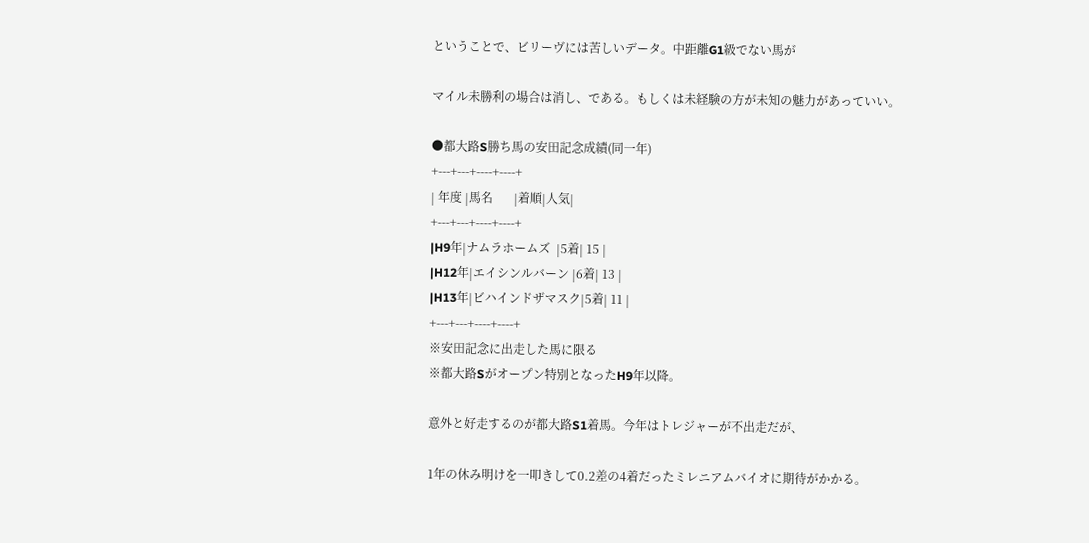ということで、ビリーヴには苦しいデータ。中距離G1級でない馬が

マイル未勝利の場合は消し、である。もしくは未経験の方が未知の魅力があっていい。

●都大路S勝ち馬の安田記念成績(同一年)
+---+---+----+----+
| 年度 |馬名       |着順|人気|
+---+---+----+----+
|H9年|ナムラホームズ  |5着| 15 |
|H12年|エイシンルバーン |6着| 13 |
|H13年|ビハインドザマスク|5着| 11 |
+---+---+----+----+
※安田記念に出走した馬に限る
※都大路Sがオープン特別となったH9年以降。

意外と好走するのが都大路S1着馬。今年はトレジャーが不出走だが、

1年の休み明けを一叩きして0.2差の4着だったミレニアムバイオに期待がかかる。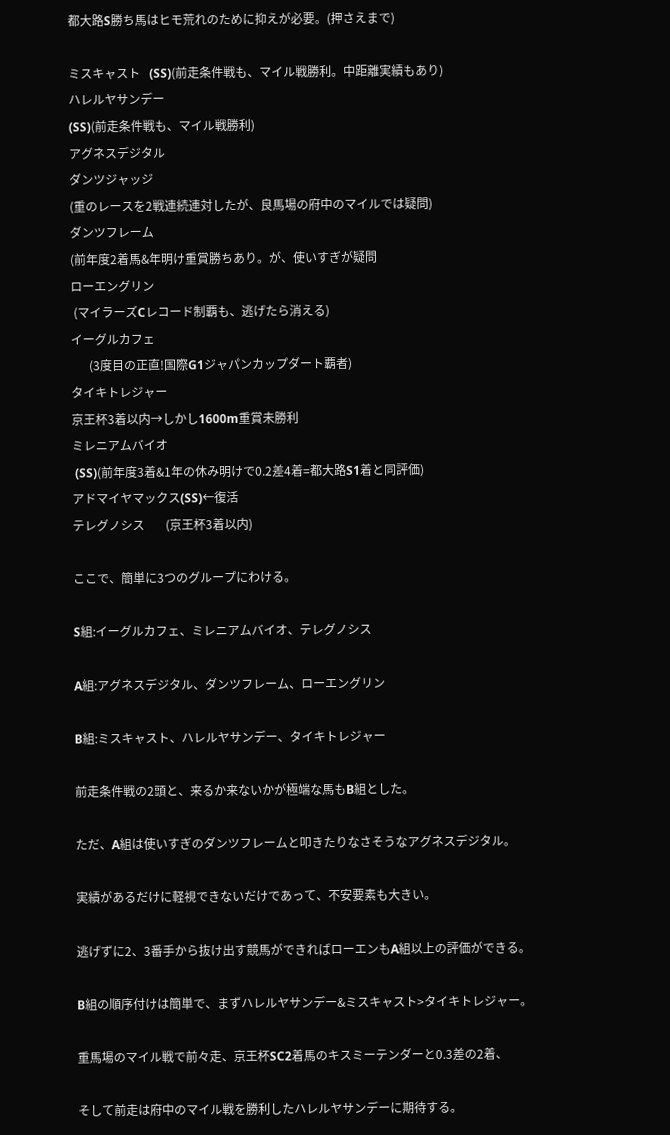都大路S勝ち馬はヒモ荒れのために抑えが必要。(押さえまで)

ミスキャスト   (SS)(前走条件戦も、マイル戦勝利。中距離実績もあり)
ハレルヤサンデー
(SS)(前走条件戦も、マイル戦勝利)
アグネスデジタル
ダンツジャッジ
(重のレースを2戦連続連対したが、良馬場の府中のマイルでは疑問)
ダンツフレーム
(前年度2着馬&年明け重賞勝ちあり。が、使いすぎが疑問
ローエングリン
 (マイラーズCレコード制覇も、逃げたら消える)
イーグルカフェ
      (3度目の正直!国際G1ジャパンカップダート覇者)
タイキトレジャー
京王杯3着以内→しかし1600m重賞未勝利
ミレニアムバイオ
 (SS)(前年度3着&1年の休み明けで0.2差4着=都大路S1着と同評価)
アドマイヤマックス(SS)←復活
テレグノシス       (京王杯3着以内)

ここで、簡単に3つのグループにわける。

S組:イーグルカフェ、ミレニアムバイオ、テレグノシス

A組:アグネスデジタル、ダンツフレーム、ローエングリン

B組:ミスキャスト、ハレルヤサンデー、タイキトレジャー

前走条件戦の2頭と、来るか来ないかが極端な馬もB組とした。

ただ、A組は使いすぎのダンツフレームと叩きたりなさそうなアグネスデジタル。

実績があるだけに軽視できないだけであって、不安要素も大きい。

逃げずに2、3番手から抜け出す競馬ができればローエンもA組以上の評価ができる。

B組の順序付けは簡単で、まずハレルヤサンデー&ミスキャスト>タイキトレジャー。

重馬場のマイル戦で前々走、京王杯SC2着馬のキスミーテンダーと0.3差の2着、

そして前走は府中のマイル戦を勝利したハレルヤサンデーに期待する。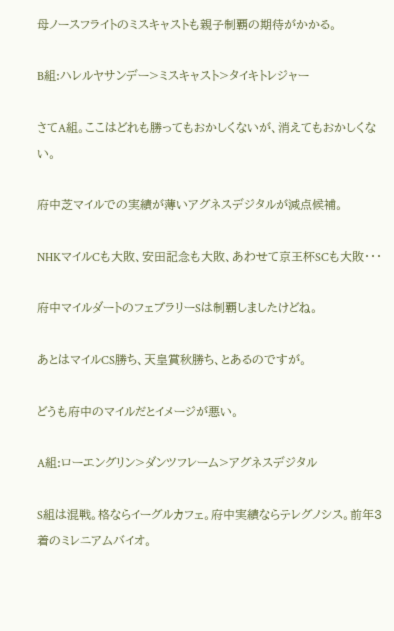母ノースフライトのミスキャストも親子制覇の期待がかかる。

B組:ハレルヤサンデー>ミスキャスト>タイキトレジャー

さてA組。ここはどれも勝ってもおかしくないが、消えてもおかしくない。

府中芝マイルでの実績が薄いアグネスデジタルが減点候補。

NHKマイルCも大敗、安田記念も大敗、あわせて京王杯SCも大敗・・・

府中マイルダートのフェブラリーSは制覇しましたけどね。

あとはマイルCS勝ち、天皇賞秋勝ち、とあるのですが。

どうも府中のマイルだとイメージが悪い。

A組:ローエングリン>ダンツフレーム>アグネスデジタル

S組は混戦。格ならイーグルカフェ。府中実績ならテレグノシス。前年3着のミレニアムバイオ。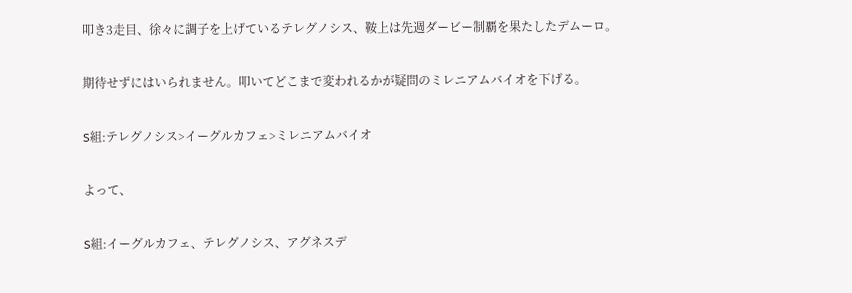叩き3走目、徐々に調子を上げているテレグノシス、鞍上は先週ダービー制覇を果たしたデムーロ。

期待せずにはいられません。叩いてどこまで変われるかが疑問のミレニアムバイオを下げる。

S組:テレグノシス>イーグルカフェ>ミレニアムバイオ

よって、

S組:イーグルカフェ、テレグノシス、アグネスデ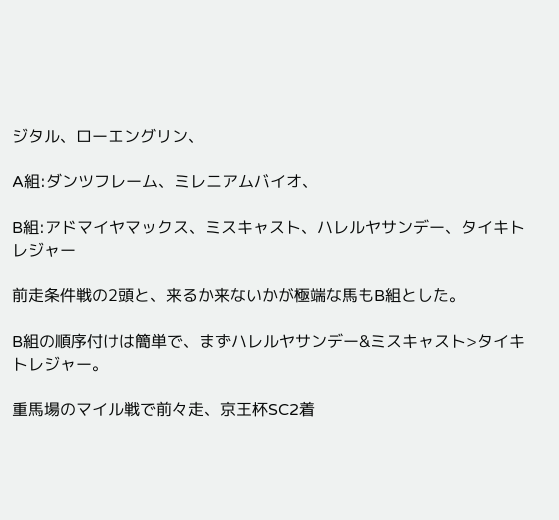ジタル、ローエングリン、

A組:ダンツフレーム、ミレニアムバイオ、

B組:アドマイヤマックス、ミスキャスト、ハレルヤサンデー、タイキトレジャー

前走条件戦の2頭と、来るか来ないかが極端な馬もB組とした。

B組の順序付けは簡単で、まずハレルヤサンデー&ミスキャスト>タイキトレジャー。

重馬場のマイル戦で前々走、京王杯SC2着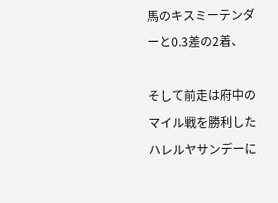馬のキスミーテンダーと0.3差の2着、

そして前走は府中のマイル戦を勝利したハレルヤサンデーに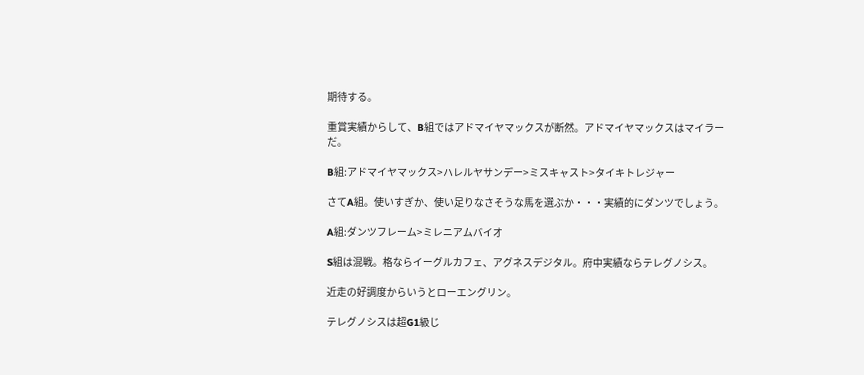期待する。

重賞実績からして、B組ではアドマイヤマックスが断然。アドマイヤマックスはマイラーだ。

B組:アドマイヤマックス>ハレルヤサンデー>ミスキャスト>タイキトレジャー

さてA組。使いすぎか、使い足りなさそうな馬を選ぶか・・・実績的にダンツでしょう。

A組:ダンツフレーム>ミレニアムバイオ

S組は混戦。格ならイーグルカフェ、アグネスデジタル。府中実績ならテレグノシス。

近走の好調度からいうとローエングリン。

テレグノシスは超G1級じ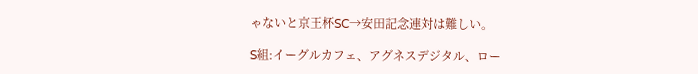ゃないと京王杯SC→安田記念連対は難しい。

S組:イーグルカフェ、アグネスデジタル、ロー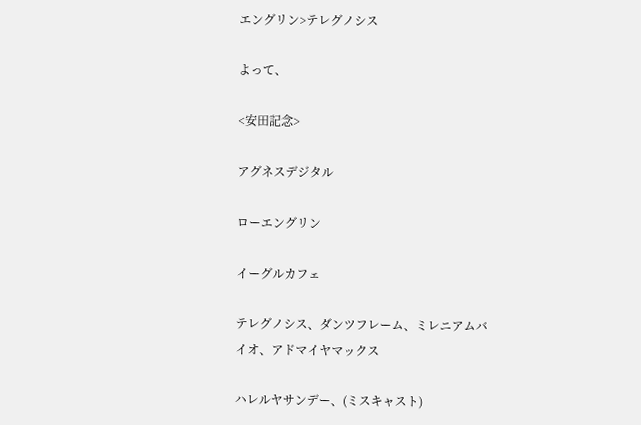エングリン>テレグノシス

よって、

<安田記念>

アグネスデジタル

ローエングリン

イーグルカフェ

テレグノシス、ダンツフレーム、ミレニアムバイオ、アドマイヤマックス

ハレルヤサンデー、(ミスキャスト)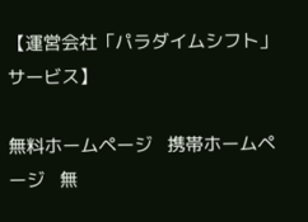【運営会社「パラダイムシフト」サービス】

無料ホームページ   携帯ホームページ   無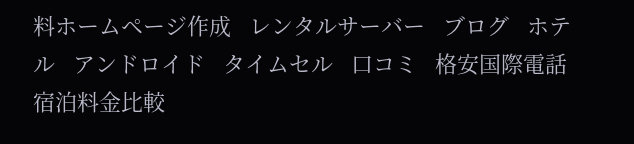料ホームページ作成   レンタルサーバー   ブログ   ホテル   アンドロイド   タイムセル   口コミ   格安国際電話   宿泊料金比較